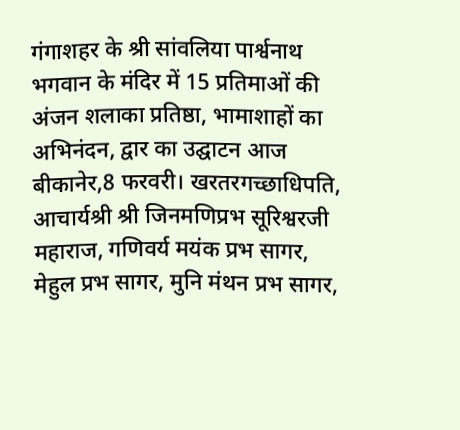गंगाशहर के श्री सांवलिया पार्श्वनाथ भगवान के मंदिर में 15 प्रतिमाओं की
अंजन शलाका प्रतिष्ठा, भामाशाहों का अभिनंदन, द्वार का उद्घाटन आज
बीकानेर,8 फरवरी। खरतरगच्छाधिपति, आचार्यश्री श्री जिनमणिप्रभ सूरिश्वरजी महाराज, गणिवर्य मयंक प्रभ सागर, मेहुल प्रभ सागर, मुनि मंथन प्रभ सागर,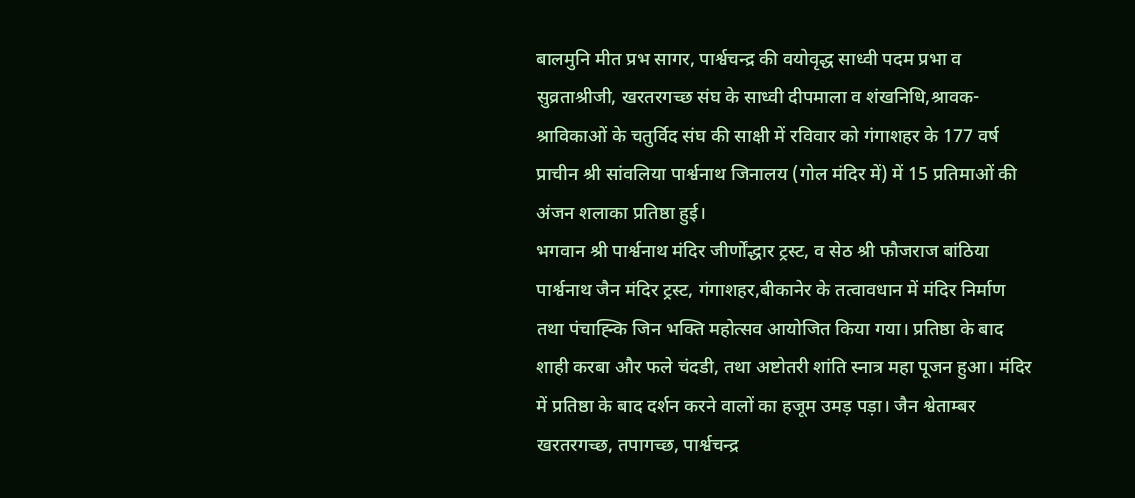बालमुनि मीत प्रभ सागर, पार्श्वचन्द्र की वयोवृद्ध साध्वी पदम प्रभा व सुव्रताश्रीजी, खरतरगच्छ संघ के साध्वी दीपमाला व शंखनिधि,श्रावक-श्राविकाओं के चतुर्विद संघ की साक्षी में रविवार को गंगाशहर के 177 वर्ष प्राचीन श्री सांवलिया पार्श्वनाथ जिनालय (गोल मंदिर में) में 15 प्रतिमाओं की अंजन शलाका प्रतिष्ठा हुई।
भगवान श्री पार्श्वनाथ मंदिर जीर्णोंद्धार ट्रस्ट, व सेठ श्री फौजराज बांठिया पार्श्वनाथ जैन मंदिर ट्रस्ट, गंगाशहर,बीकानेर के तत्वावधान में मंदिर निर्माण तथा पंचाह्न्कि जिन भक्ति महोत्सव आयोजित किया गया। प्रतिष्ठा के बाद शाही करबा और फले चंदडी, तथा अष्टोतरी शांति स्नात्र महा पूजन हुआ। मंदिर में प्रतिष्ठा के बाद दर्शन करने वालों का हजूम उमड़ पड़ा। जैन श्वेताम्बर खरतरगच्छ, तपागच्छ, पार्श्वचन्द्र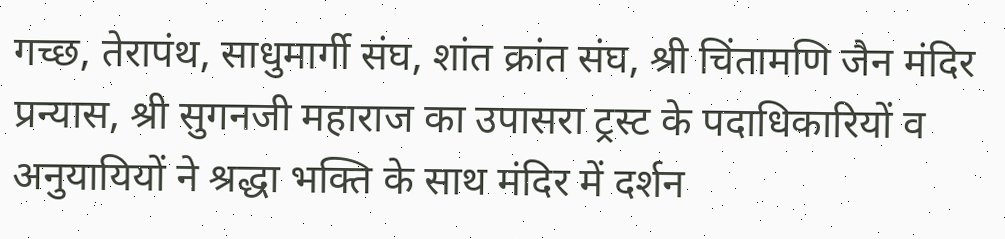गच्छ, तेरापंथ, साधुमार्गी संघ, शांत क्रांत संघ, श्री चिंतामणि जैन मंदिर प्रन्यास, श्री सुगनजी महाराज का उपासरा ट्रस्ट के पदाधिकारियों व अनुयायियों ने श्रद्धा भक्ति के साथ मंदिर में दर्शन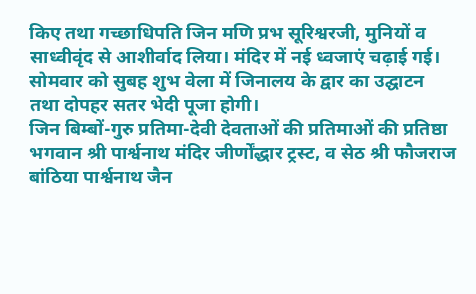किए तथा गच्छाधिपति जिन मणि प्रभ सूरिश्वरजी, मुनियों व साध्वीवृंद से आशीर्वाद लिया। मंदिर में नई ध्वजाएं चढ़ाई गई। सोमवार को सुबह शुभ वेला में जिनालय के द्वार का उद्घाटन तथा दोपहर सतर भेदी पूजा होगी।
जिन बिम्बों-गुरु प्रतिमा-देवी देवताओं की प्रतिमाओं की प्रतिष्ठा
भगवान श्री पार्श्वनाथ मंदिर जीर्णोंद्धार ट्रस्ट, व सेठ श्री फौजराज बांठिया पार्श्वनाथ जैन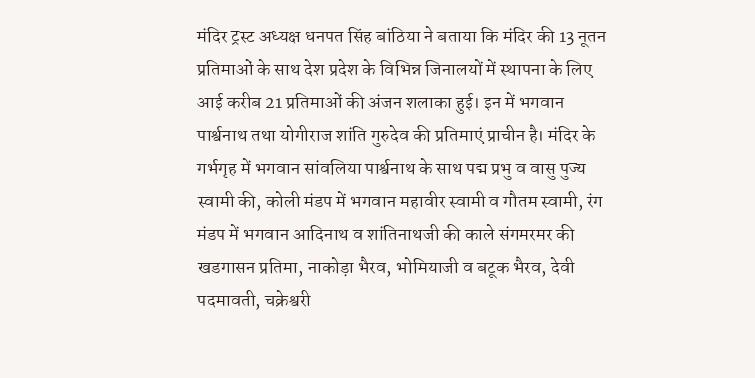मंदिर ट्रस्ट अध्यक्ष धनपत सिंह बांठिया ने बताया कि मंदिर की 13 नूतन प्रतिमाओं के साथ देश प्रदेश के विभिन्न जिनालयों में स्थापना के लिए आई करीब 21 प्रतिमाओं की अंजन शलाका हुई। इन में भगवान पार्श्वनाथ तथा योगीराज शांति गुरुदेव की प्रतिमाएं प्राचीन है। मंदिर के गर्भगृह में भगवान सांवलिया पार्श्वनाथ के साथ पद्म प्रभु व वासु पुज्य स्वामी की, कोली मंडप में भगवान महावीर स्वामी व गौतम स्वामी, रंग मंडप में भगवान आदिनाथ व शांतिनाथजी की काले संगमरमर की खडगासन प्रतिमा, नाकोड़ा भैरव, भोमियाजी व बटूक भैरव, देवी पदमावती, चक्रेश्वरी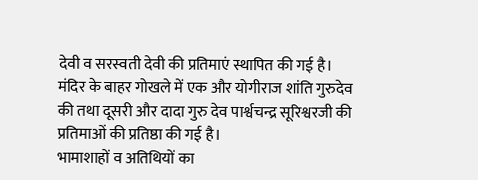देवी व सरस्वती देवी की प्रतिमाएं स्थापित की गई है। मंदिर के बाहर गोखले में एक और योगीराज शांति गुरुदेव की तथा दूसरी और दादा गुरु देव पार्श्वचन्द्र सूरिश्वरजी की प्रतिमाओं की प्रतिष्ठा की गई है।
भामाशाहों व अतिथियों का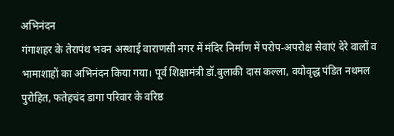अभिनंदन
गंगाशहर के तेरापंथ भवन अस्थाई वाराणसी नगर में मंदिर निर्माण में परोप-अपरोक्ष सेवाएं देरे वालों व भामाशाहों का अभिनंदन किया गया। पूर्व शिक्षामंत्री डॉ.बुलाकी दास कल्ला, वयोवृद्ध पंडित नथमल पुरोहित, फतेहचंद डागा परिवार के वरिष्ठ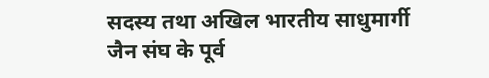सदस्य तथा अखिल भारतीय साधुमार्गी जैन संघ के पूर्व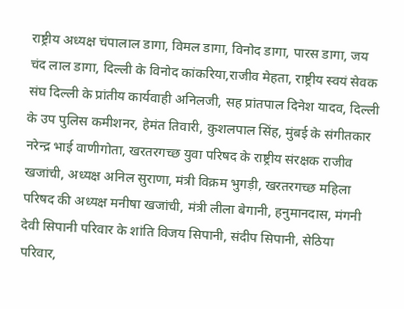राष्ट्रीय अध्यक्ष चंपालाल डागा, विमल डागा, विनोद डागा, पारस डागा, जय चंद लाल डागा, दिल्ली के विनोद कांकरिया,राजीव मेहता, राष्ट्रीय स्वयं सेवक संघ दिल्ली के प्रांतीय कार्यवाही अनिलजी, सह प्रांतपाल दिनेश यादव, दिल्ली के उप पुलिस कमीशनर, हेमंत तिवारी, कुशलपाल सिंह, मुंबई के संगीतकार नरेन्द्र भाई वाणीगोता, खरतरगच्छ युवा परिषद के राष्ट्रीय संरक्षक राजीव खजांची, अध्यक्ष अनिल सुराणा, मंत्री विक्रम भुगड़ी, खरतरगच्छ महिला परिषद की अध्यक्ष मनीषा खजांची, मंत्री लीला बेगानी, हनुमानदास, मंगनी देवी सिपानी परिवार के शांति विजय सिपानी, संदीप सिपानी, सेठिया परिवार,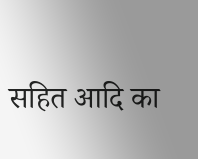सहित आदि का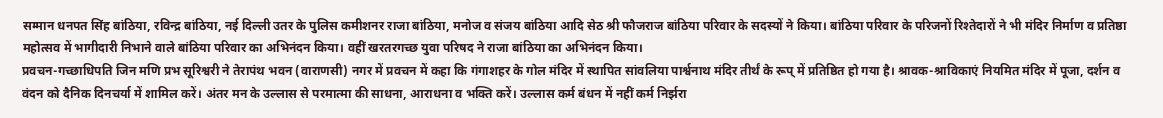सम्मान धनपत सिंह बांठिया, रविन्द्र बांठिया, नई दिल्ली उतर के पुलिस कमीशनर राजा बांठिया, मनोज व संजय बांठिया आदि सेठ श्री फौजराज बांठिया परिवार के सदस्यों ने किया। बांठिया परिवार के परिजनों रिश्तेदारों ने भी मंदिर निर्माण व प्रतिष्ठा महोत्सव में भागीदारी निभाने वाले बांठिया परिवार का अभिनंदन किया। वहीं खरतरगच्छ युवा परिषद ने राजा बांठिया का अभिनंदन किया।
प्रवचन-गच्छाधिपति जिन मणि प्रभ सूरिश्वरी ने तेरापंथ भवन (वाराणसी) नगर में प्रवचन में कहा कि गंगाशहर के गोल मंदिर में स्थापित सांवलिया पार्श्वनाथ मंदिर तीर्थं के रूप् में प्रतिष्ठित हो गया है। श्रावक-श्राविकाएं नियमित मंदिर में पूजा, दर्शन व वंदन को दैनिक दिनचर्या में शामिल करें। अंतर मन के उल्लास से परमात्मा की साधना, आराधना व भक्ति करें। उल्लास कर्म बंधन में नहीं कर्म निर्झरा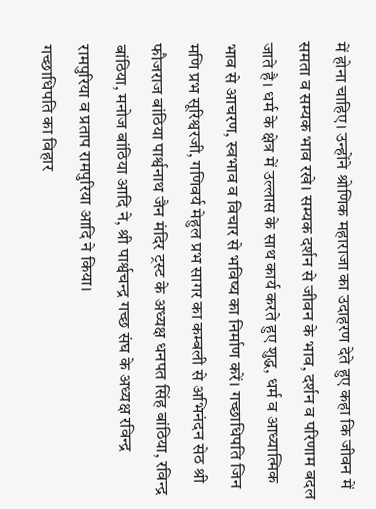में होना चाहिए। उन्होंने श्रोणिक महाराजा का उदाहरण देते हुए कहा कि जीवन में समता व सम्यक भाव रखे। सम्यक दर्शन से जीवन के भाव, दर्शन व परिणाम बदल जाते है। धर्म के क्षेत्र में उल्लास के साथ कार्य करते हुए शुद्ध, धर्म व आध्यात्मिक भाव से आचरण, स्वभाव व विचार से भविष्य का निर्माण करें। गच्छाधिपति जिन मणि प्रभ सूरिश्वरजी, गणिवर्य मेहुल प्रभ सागर का कम्बली से अभिनंदन सेठ श्री फौजराज बांठिया पार्श्वनाथ जैन मंदिर ट्रस्ट के अध्यक्ष धनपत सिंह बांठिया, रविन्द्र बांठिया, मनोज बांठिया आदि ने, श्री पार्श्वचन्द्र गच्छ संघ के अध्यक्ष रविन्द्र रामपुरिया व प्रताप रामपुरिया आदि ने किया।
गच्छाधिपति का विहार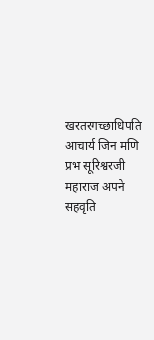खरतरगच्छाधिपति आचार्य जिन मणि प्रभ सूरिश्वरजी महाराज अपने सहवृति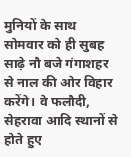मुनियों के साथ सोमवार को ही सुबह साढ़े नौ बजे गंगाशहर से नाल की ओर विहार करेंगे। वे फलौदी, सेहरावा आदि स्थानों से होते हुए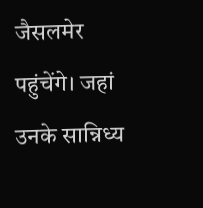जैसलमेर पहुंचेंगे। जहां उनके सान्निध्य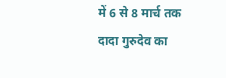में 6 से 8 मार्च तक दादा गुरुदेव का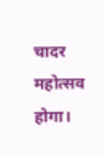चादर महोत्सव होगा।